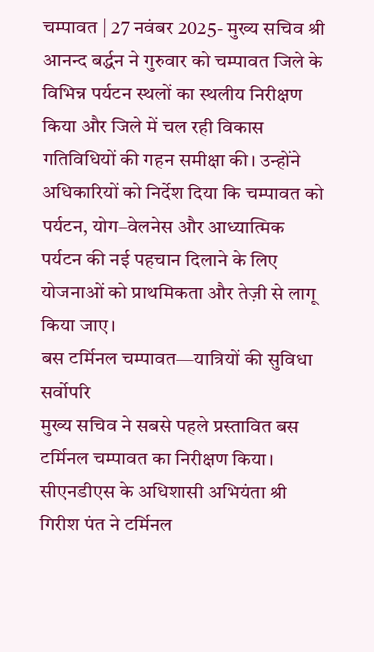चम्पावत | 27 नवंबर 2025- मुख्य सचिव श्री आनन्द बर्द्धन ने गुरुवार को चम्पावत जिले के विभिन्न पर्यटन स्थलों का स्थलीय निरीक्षण किया और जिले में चल रही विकास गतिविधियों की गहन समीक्षा की। उन्होंने अधिकारियों को निर्देश दिया कि चम्पावत को पर्यटन, योग–वेलनेस और आध्यात्मिक पर्यटन की नई पहचान दिलाने के लिए योजनाओं को प्राथमिकता और तेज़ी से लागू किया जाए।
बस टर्मिनल चम्पावत—यात्रियों की सुविधा सर्वोपरि
मुख्य सचिव ने सबसे पहले प्रस्तावित बस टर्मिनल चम्पावत का निरीक्षण किया।
सीएनडीएस के अधिशासी अभियंता श्री गिरीश पंत ने टर्मिनल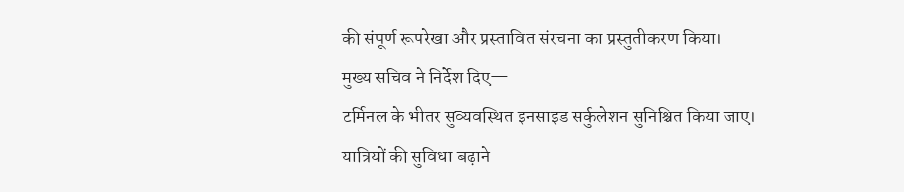की संपूर्ण रूपरेखा और प्रस्तावित संरचना का प्रस्तुतीकरण किया।
मुख्य सचिव ने निर्देश दिए—
टर्मिनल के भीतर सुव्यवस्थित इनसाइड सर्कुलेशन सुनिश्चित किया जाए।
यात्रियों की सुविधा बढ़ाने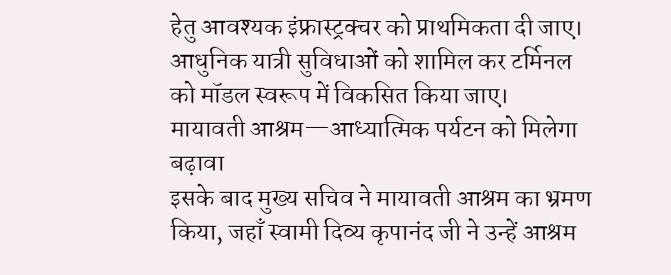हेतु आवश्यक इंफ्रास्ट्रक्चर को प्राथमिकता दी जाए।
आधुनिक यात्री सुविधाओं को शामिल कर टर्मिनल को मॉडल स्वरूप में विकसित किया जाए।
मायावती आश्रम—आध्यात्मिक पर्यटन को मिलेगा बढ़ावा
इसके बाद मुख्य सचिव ने मायावती आश्रम का भ्रमण किया, जहाँ स्वामी दिव्य कृपानंद जी ने उन्हें आश्रम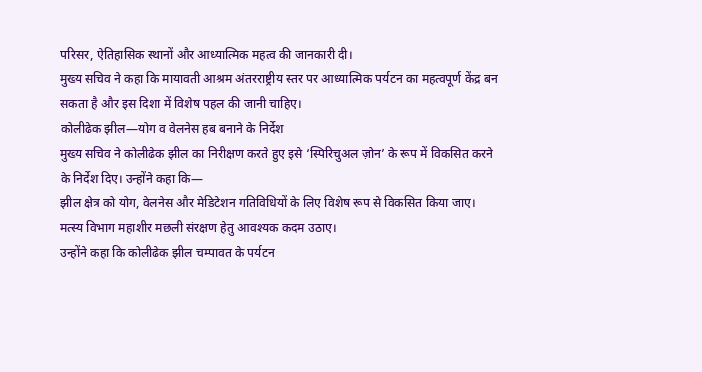परिसर, ऐतिहासिक स्थानों और आध्यात्मिक महत्व की जानकारी दी।
मुख्य सचिव ने कहा कि मायावती आश्रम अंतरराष्ट्रीय स्तर पर आध्यात्मिक पर्यटन का महत्वपूर्ण केंद्र बन सकता है और इस दिशा में विशेष पहल की जानी चाहिए।
कोलीढेक झील—योग व वेलनेस हब बनाने के निर्देश
मुख्य सचिव ने कोलीढेक झील का निरीक्षण करते हुए इसे ‘स्पिरिचुअल ज़ोन’ के रूप में विकसित करने के निर्देश दिए। उन्होंने कहा कि—
झील क्षेत्र को योग, वेलनेस और मेडिटेशन गतिविधियों के लिए विशेष रूप से विकसित किया जाए।
मत्स्य विभाग महाशीर मछली संरक्षण हेतु आवश्यक कदम उठाए।
उन्होंने कहा कि कोलीढेक झील चम्पावत के पर्यटन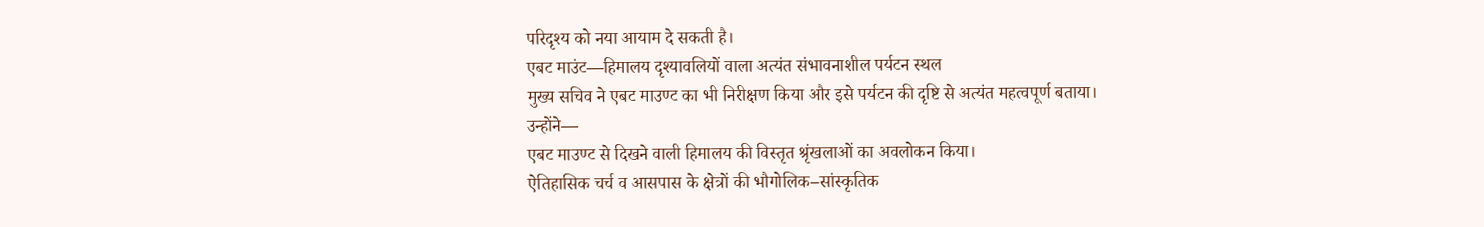परिदृश्य को नया आयाम दे सकती है।
एबट माउंट—हिमालय दृश्यावलियों वाला अत्यंत संभावनाशील पर्यटन स्थल
मुख्य सचिव ने एबट माउण्ट का भी निरीक्षण किया और इसे पर्यटन की दृष्टि से अत्यंत महत्वपूर्ण बताया।
उन्होंने—
एबट माउण्ट से दिखने वाली हिमालय की विस्तृत श्रृंखलाओं का अवलोकन किया।
ऐतिहासिक चर्च व आसपास के क्षेत्रों की भौगोलिक–सांस्कृतिक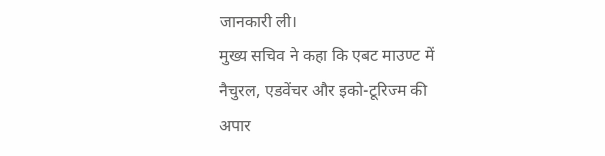जानकारी ली।
मुख्य सचिव ने कहा कि एबट माउण्ट में नैचुरल, एडवेंचर और इको-टूरिज्म की अपार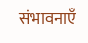संभावनाएँ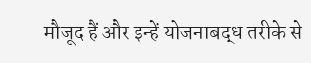मौजूद हैं और इन्हें योजनाबद्ध तरीके से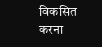विकसित करना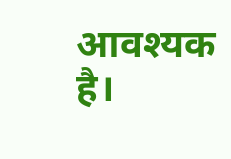आवश्यक है।